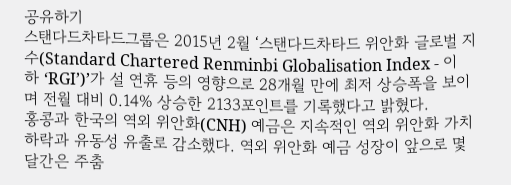공유하기
스탠다드차타드그룹은 2015년 2월 ‘스탠다드차타드 위안화 글로벌 지수(Standard Chartered Renminbi Globalisation Index - 이하 ‘RGI’)’가 설 연휴 등의 영향으로 28개월 만에 최저 상승폭을 보이며 전월 대비 0.14% 상승한 2133포인트를 기록했다고 밝혔다.
홍콩과 한국의 역외 위안화(CNH) 예금은 지속적인 역외 위안화 가치 하락과 유동성 유출로 감소했다. 역외 위안화 예금 성장이 앞으로 몇 달간은 주춤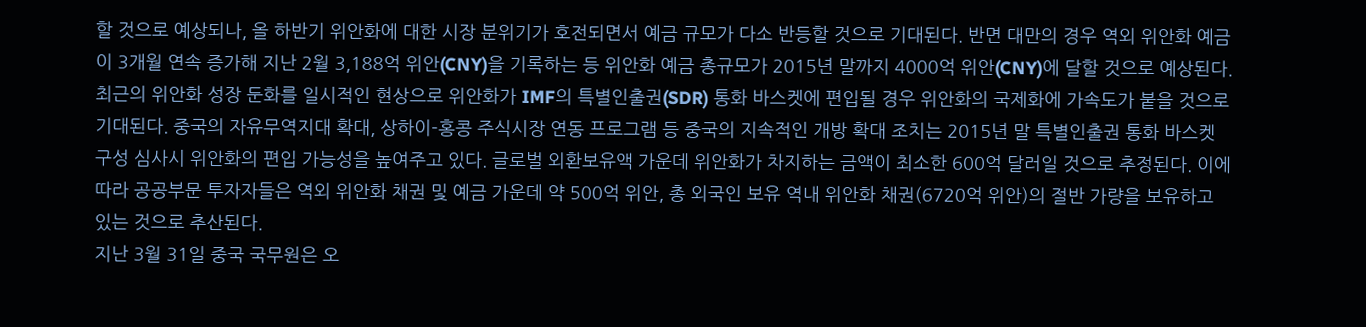할 것으로 예상되나, 올 하반기 위안화에 대한 시장 분위기가 호전되면서 예금 규모가 다소 반등할 것으로 기대된다. 반면 대만의 경우 역외 위안화 예금이 3개월 연속 증가해 지난 2월 3,188억 위안(CNY)을 기록하는 등 위안화 예금 총규모가 2015년 말까지 4000억 위안(CNY)에 달할 것으로 예상된다.
최근의 위안화 성장 둔화를 일시적인 현상으로 위안화가 IMF의 특별인출권(SDR) 통화 바스켓에 편입될 경우 위안화의 국제화에 가속도가 붙을 것으로 기대된다. 중국의 자유무역지대 확대, 상하이-홍콩 주식시장 연동 프로그램 등 중국의 지속적인 개방 확대 조치는 2015년 말 특별인출권 통화 바스켓 구성 심사시 위안화의 편입 가능성을 높여주고 있다. 글로벌 외환보유액 가운데 위안화가 차지하는 금액이 최소한 600억 달러일 것으로 추정된다. 이에 따라 공공부문 투자자들은 역외 위안화 채권 및 예금 가운데 약 500억 위안, 총 외국인 보유 역내 위안화 채권(6720억 위안)의 절반 가량을 보유하고 있는 것으로 추산된다.
지난 3월 31일 중국 국무원은 오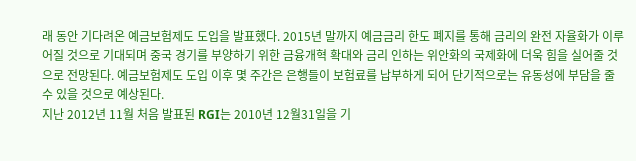래 동안 기다려온 예금보험제도 도입을 발표했다. 2015년 말까지 예금금리 한도 폐지를 통해 금리의 완전 자율화가 이루어질 것으로 기대되며 중국 경기를 부양하기 위한 금융개혁 확대와 금리 인하는 위안화의 국제화에 더욱 힘을 실어줄 것으로 전망된다. 예금보험제도 도입 이후 몇 주간은 은행들이 보험료를 납부하게 되어 단기적으로는 유동성에 부담을 줄 수 있을 것으로 예상된다.
지난 2012년 11월 처음 발표된 RGI는 2010년 12월31일을 기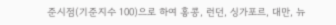준시점(기준지수 100)으로 하여 홍콩, 런던, 싱가포르, 대만, 뉴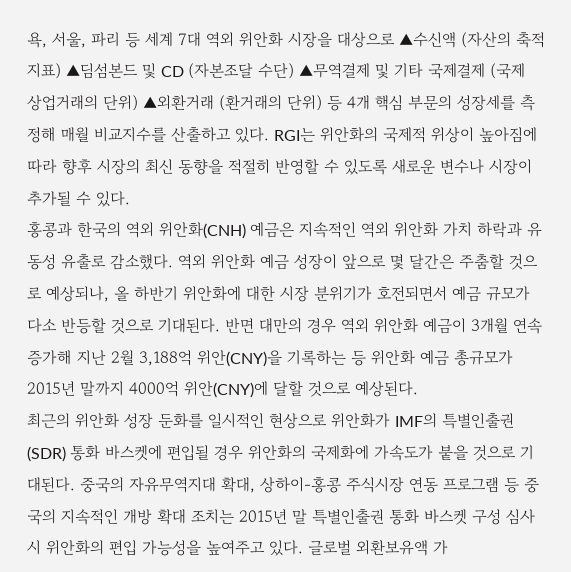욕, 서울, 파리 등 세계 7대 역외 위안화 시장을 대상으로 ▲수신액 (자산의 축적 지표) ▲딤섬본드 및 CD (자본조달 수단) ▲무역결제 및 기타 국제결제 (국제 상업거래의 단위) ▲외환거래 (환거래의 단위) 등 4개 핵심 부문의 성장세를 측정해 매월 비교지수를 산출하고 있다. RGI는 위안화의 국제적 위상이 높아짐에 따라 향후 시장의 최신 동향을 적절히 반영할 수 있도록 새로운 변수나 시장이 추가될 수 있다.
홍콩과 한국의 역외 위안화(CNH) 예금은 지속적인 역외 위안화 가치 하락과 유동성 유출로 감소했다. 역외 위안화 예금 성장이 앞으로 몇 달간은 주춤할 것으로 예상되나, 올 하반기 위안화에 대한 시장 분위기가 호전되면서 예금 규모가 다소 반등할 것으로 기대된다. 반면 대만의 경우 역외 위안화 예금이 3개월 연속 증가해 지난 2월 3,188억 위안(CNY)을 기록하는 등 위안화 예금 총규모가 2015년 말까지 4000억 위안(CNY)에 달할 것으로 예상된다.
최근의 위안화 성장 둔화를 일시적인 현상으로 위안화가 IMF의 특별인출권(SDR) 통화 바스켓에 편입될 경우 위안화의 국제화에 가속도가 붙을 것으로 기대된다. 중국의 자유무역지대 확대, 상하이-홍콩 주식시장 연동 프로그램 등 중국의 지속적인 개방 확대 조치는 2015년 말 특별인출권 통화 바스켓 구성 심사시 위안화의 편입 가능성을 높여주고 있다. 글로벌 외환보유액 가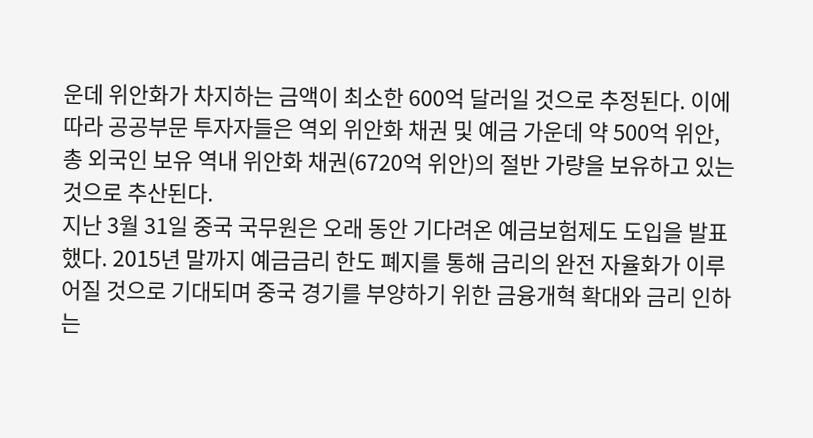운데 위안화가 차지하는 금액이 최소한 600억 달러일 것으로 추정된다. 이에 따라 공공부문 투자자들은 역외 위안화 채권 및 예금 가운데 약 500억 위안, 총 외국인 보유 역내 위안화 채권(6720억 위안)의 절반 가량을 보유하고 있는 것으로 추산된다.
지난 3월 31일 중국 국무원은 오래 동안 기다려온 예금보험제도 도입을 발표했다. 2015년 말까지 예금금리 한도 폐지를 통해 금리의 완전 자율화가 이루어질 것으로 기대되며 중국 경기를 부양하기 위한 금융개혁 확대와 금리 인하는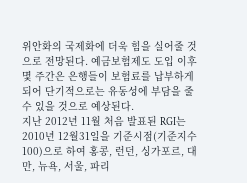위안화의 국제화에 더욱 힘을 실어줄 것으로 전망된다. 예금보험제도 도입 이후 몇 주간은 은행들이 보험료를 납부하게 되어 단기적으로는 유동성에 부담을 줄 수 있을 것으로 예상된다.
지난 2012년 11월 처음 발표된 RGI는 2010년 12월31일을 기준시점(기준지수 100)으로 하여 홍콩, 런던, 싱가포르, 대만, 뉴욕, 서울, 파리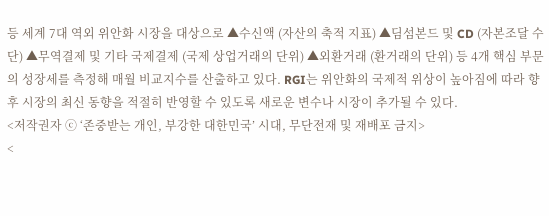등 세계 7대 역외 위안화 시장을 대상으로 ▲수신액 (자산의 축적 지표) ▲딤섬본드 및 CD (자본조달 수단) ▲무역결제 및 기타 국제결제 (국제 상업거래의 단위) ▲외환거래 (환거래의 단위) 등 4개 핵심 부문의 성장세를 측정해 매월 비교지수를 산출하고 있다. RGI는 위안화의 국제적 위상이 높아짐에 따라 향후 시장의 최신 동향을 적절히 반영할 수 있도록 새로운 변수나 시장이 추가될 수 있다.
<저작권자 ⓒ ‘존중받는 개인, 부강한 대한민국’ 시대, 무단전재 및 재배포 금지>
<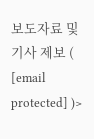보도자료 및 기사 제보 ( [email protected] )>